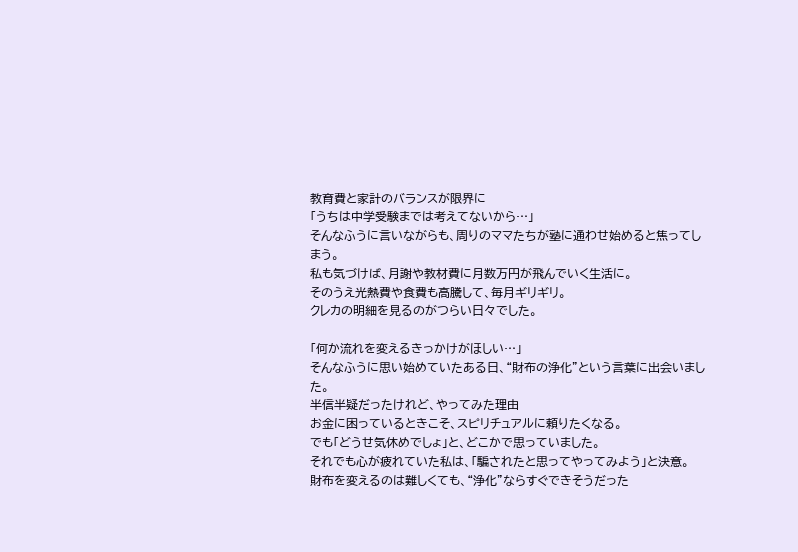教育費と家計のバランスが限界に
「うちは中学受験までは考えてないから…」
そんなふうに言いながらも、周りのママたちが塾に通わせ始めると焦ってしまう。
私も気づけば、月謝や教材費に月数万円が飛んでいく生活に。
そのうえ光熱費や食費も高騰して、毎月ギリギリ。
クレカの明細を見るのがつらい日々でした。

「何か流れを変えるきっかけがほしい…」
そんなふうに思い始めていたある日、“財布の浄化”という言葉に出会いました。
半信半疑だったけれど、やってみた理由
お金に困っているときこそ、スピリチュアルに頼りたくなる。
でも「どうせ気休めでしょ」と、どこかで思っていました。
それでも心が疲れていた私は、「騙されたと思ってやってみよう」と決意。
財布を変えるのは難しくても、“浄化”ならすぐできそうだった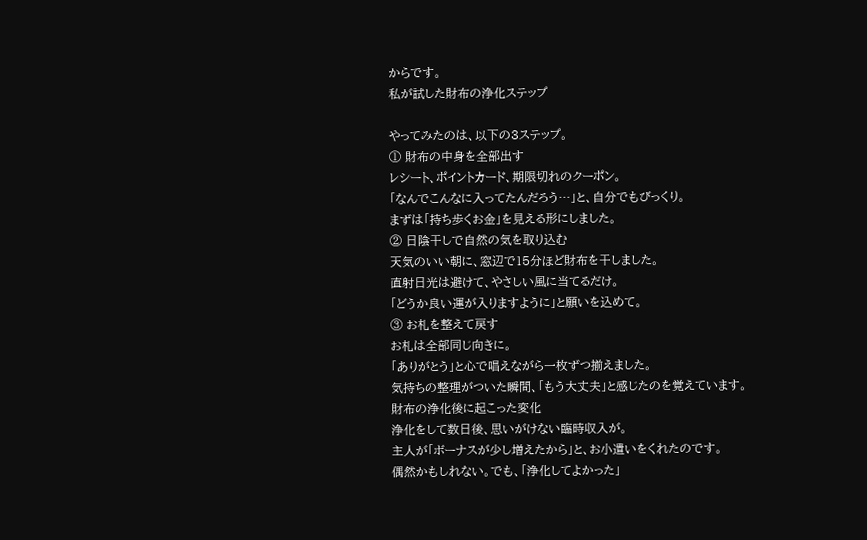からです。
私が試した財布の浄化ステップ

やってみたのは、以下の3ステップ。
① 財布の中身を全部出す
レシート、ポイントカード、期限切れのクーポン。
「なんでこんなに入ってたんだろう…」と、自分でもびっくり。
まずは「持ち歩くお金」を見える形にしました。
② 日陰干しで自然の気を取り込む
天気のいい朝に、窓辺で15分ほど財布を干しました。
直射日光は避けて、やさしい風に当てるだけ。
「どうか良い運が入りますように」と願いを込めて。
③ お札を整えて戻す
お札は全部同じ向きに。
「ありがとう」と心で唱えながら一枚ずつ揃えました。
気持ちの整理がついた瞬間、「もう大丈夫」と感じたのを覚えています。
財布の浄化後に起こった変化
浄化をして数日後、思いがけない臨時収入が。
主人が「ボーナスが少し増えたから」と、お小遣いをくれたのです。
偶然かもしれない。でも、「浄化してよかった」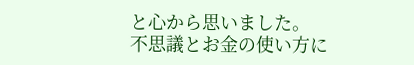と心から思いました。
不思議とお金の使い方に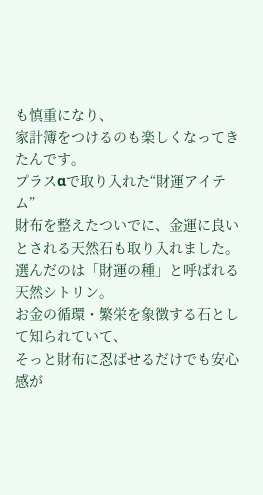も慎重になり、
家計簿をつけるのも楽しくなってきたんです。
プラスαで取り入れた“財運アイテム”
財布を整えたついでに、金運に良いとされる天然石も取り入れました。
選んだのは「財運の種」と呼ばれる天然シトリン。
お金の循環・繁栄を象徴する石として知られていて、
そっと財布に忍ばせるだけでも安心感が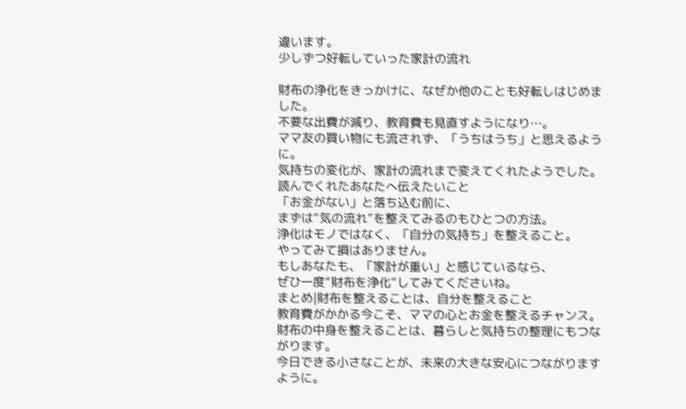違います。
少しずつ好転していった家計の流れ

財布の浄化をきっかけに、なぜか他のことも好転しはじめました。
不要な出費が減り、教育費も見直すようになり…。
ママ友の買い物にも流されず、「うちはうち」と思えるように。
気持ちの変化が、家計の流れまで変えてくれたようでした。
読んでくれたあなたへ伝えたいこと
「お金がない」と落ち込む前に、
まずは“気の流れ”を整えてみるのもひとつの方法。
浄化はモノではなく、「自分の気持ち」を整えること。
やってみて損はありません。
もしあなたも、「家計が重い」と感じているなら、
ぜひ一度“財布を浄化”してみてくださいね。
まとめ|財布を整えることは、自分を整えること
教育費がかかる今こそ、ママの心とお金を整えるチャンス。
財布の中身を整えることは、暮らしと気持ちの整理にもつながります。
今日できる小さなことが、未来の大きな安心につながりますように。